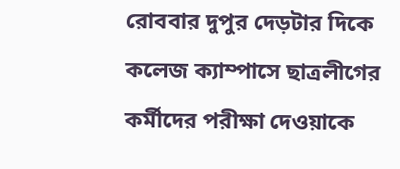রোববার দুপুর দেড়টার দিকে কলেজ ক্যাম্পাসে ছাত্রলীগের কর্মীদের পরীক্ষা দেওয়াকে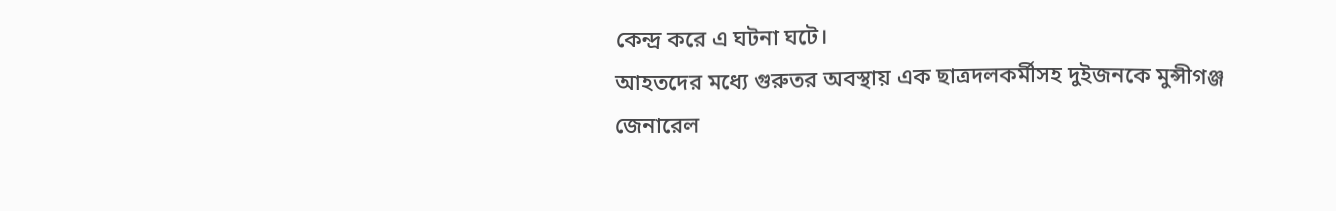কেন্দ্র করে এ ঘটনা ঘটে।
আহতদের মধ্যে গুরুতর অবস্থায় এক ছাত্রদলকর্মীসহ দুইজনকে মুন্সীগঞ্জ জেনারেল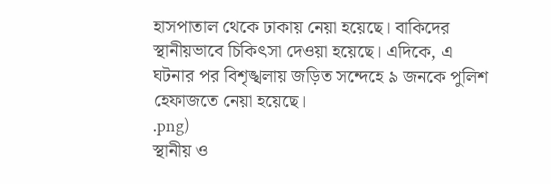হাসপাতাল থেকে ঢাকায় নেয়া হয়েছে। বাকিদের স্থানীয়ভাবে চিকিৎসা দেওয়া হয়েছে। এদিকে, এ ঘটনার পর বিশৃঙ্খলায় জড়িত সন্দেহে ৯ জনকে পুলিশ হেফাজতে নেয়া হয়েছে।
.png)
স্থানীয় ও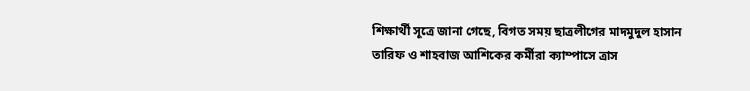শিক্ষার্থী সূত্রে জানা গেছে, বিগত সময় ছাত্রলীগের মাদমুদুল হাসান তারিফ ও শাহবাজ আশিকের কর্মীরা ক্যাম্পাসে ত্রাস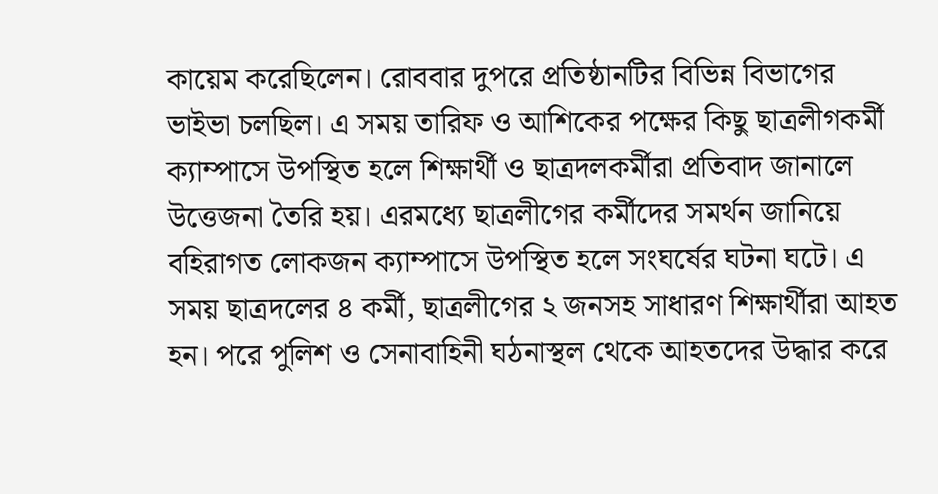কায়েম করেছিলেন। রোববার দুপরে প্রতিষ্ঠানটির বিভিন্ন বিভাগের ভাইভা চলছিল। এ সময় তারিফ ও আশিকের পক্ষের কিছু ছাত্রলীগকর্মী ক্যাম্পাসে উপস্থিত হলে শিক্ষার্থী ও ছাত্রদলকর্মীরা প্রতিবাদ জানালে উত্তেজনা তৈরি হয়। এরমধ্যে ছাত্রলীগের কর্মীদের সমর্থন জানিয়ে বহিরাগত লোকজন ক্যাম্পাসে উপস্থিত হলে সংঘর্ষের ঘটনা ঘটে। এ সময় ছাত্রদলের ৪ কর্মী, ছাত্রলীগের ২ জনসহ সাধারণ শিক্ষার্থীরা আহত হন। পরে পুলিশ ও সেনাবাহিনী ঘঠনাস্থল থেকে আহতদের উদ্ধার করে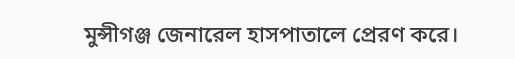মুন্সীগঞ্জ জেনারেল হাসপাতালে প্রেরণ করে।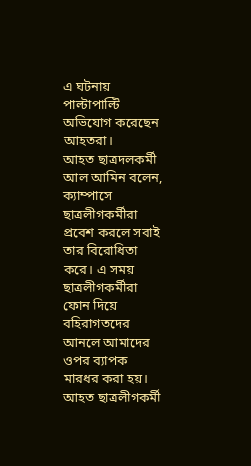এ ঘটনায় পাল্টাপাল্টি অভিযোগ করেছেন আহতরা।
আহত ছাত্রদলকর্মী আল আমিন বলেন, ক্যাম্পাসে ছাত্রলীগকর্মীরা প্রবেশ করলে সবাই তার বিরোধিতা করে। এ সময় ছাত্রলীগকর্মীরা ফোন দিয়ে বহিরাগতদের আনলে আমাদের ওপর ব্যাপক মারধর করা হয়।
আহত ছাত্রলীগকর্মী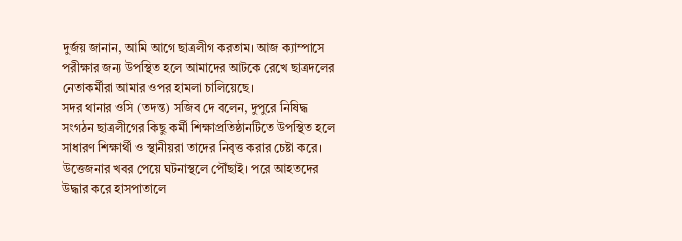দুর্জয় জানান, আমি আগে ছাত্রলীগ করতাম। আজ ক্যাম্পাসে পরীক্ষার জন্য উপস্থিত হলে আমাদের আটকে রেখে ছাত্রদলের নেতাকর্মীরা আমার ওপর হামলা চালিয়েছে।
সদর থানার ওসি (তদন্ত) সজিব দে বলেন, দুপুরে নিষিদ্ধ সংগঠন ছাত্রলীগের কিছু কর্মী শিক্ষাপ্রতিষ্ঠানটিতে উপস্থিত হলে সাধারণ শিক্ষার্থী ও স্থানীয়রা তাদের নিবৃত্ত করার চেষ্টা করে। উত্তেজনার খবর পেয়ে ঘটনাস্থলে পৌঁছাই। পরে আহতদের উদ্ধার করে হাসপাতালে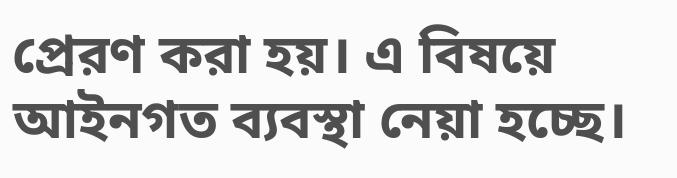প্রেরণ করা হয়। এ বিষয়ে আইনগত ব্যবস্থা নেয়া হচ্ছে।